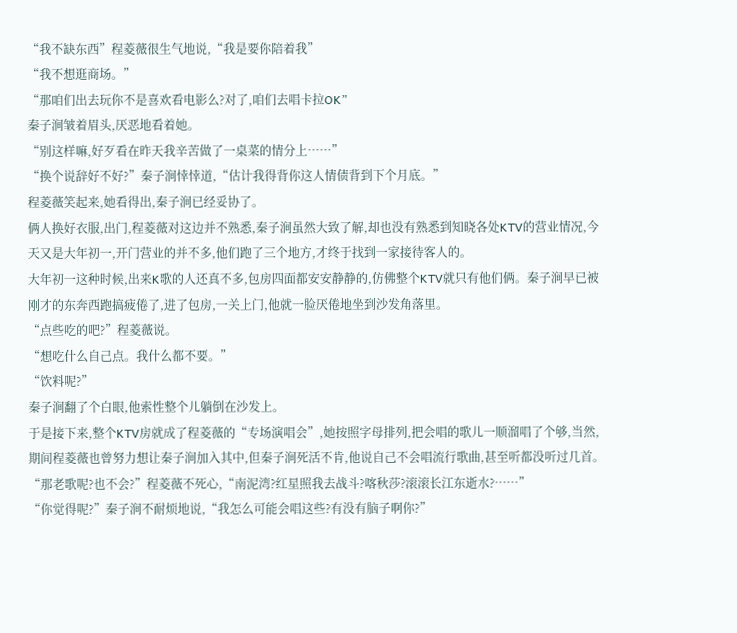“我不缺东西”程菱薇很生气地说,“我是要你陪着我”
“我不想逛商场。”
“那咱们出去玩你不是喜欢看电影么?对了,咱们去唱卡拉OK”
秦子涧皱着眉头,厌恶地看着她。
“别这样嘛,好歹看在昨天我辛苦做了一桌菜的情分上……”
“换个说辞好不好?”秦子涧悻悻道,“估计我得背你这人情债背到下个月底。”
程菱薇笑起来,她看得出,秦子涧已经妥协了。
俩人换好衣服,出门,程菱薇对这边并不熟悉,秦子涧虽然大致了解,却也没有熟悉到知晓各处KTV的营业情况,今天又是大年初一,开门营业的并不多,他们跑了三个地方,才终于找到一家接待客人的。
大年初一这种时候,出来K歌的人还真不多,包房四面都安安静静的,仿佛整个KTV就只有他们俩。秦子涧早已被刚才的东奔西跑搞疲倦了,进了包房,一关上门,他就一脸厌倦地坐到沙发角落里。
“点些吃的吧?”程菱薇说。
“想吃什么自己点。我什么都不要。”
“饮料呢?”
秦子涧翻了个白眼,他索性整个儿躺倒在沙发上。
于是接下来,整个KTV房就成了程菱薇的“专场演唱会”,她按照字母排列,把会唱的歌儿一顺溜唱了个够,当然,期间程菱薇也曾努力想让秦子涧加入其中,但秦子涧死活不肯,他说自己不会唱流行歌曲,甚至听都没听过几首。
“那老歌呢?也不会?”程菱薇不死心,“南泥湾?红星照我去战斗?喀秋莎?滚滚长江东逝水?……”
“你觉得呢?”秦子涧不耐烦地说,“我怎么可能会唱这些?有没有脑子啊你?”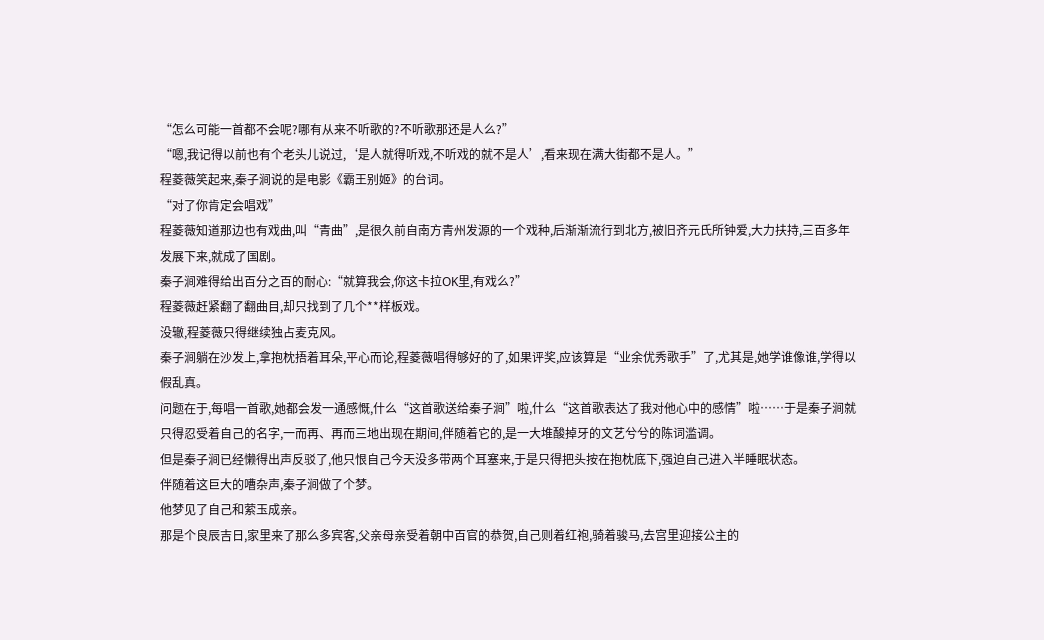“怎么可能一首都不会呢?哪有从来不听歌的?不听歌那还是人么?”
“嗯,我记得以前也有个老头儿说过,‘是人就得听戏,不听戏的就不是人’,看来现在满大街都不是人。”
程菱薇笑起来,秦子涧说的是电影《霸王别姬》的台词。
“对了你肯定会唱戏”
程菱薇知道那边也有戏曲,叫“青曲”,是很久前自南方青州发源的一个戏种,后渐渐流行到北方,被旧齐元氏所钟爱,大力扶持,三百多年发展下来,就成了国剧。
秦子涧难得给出百分之百的耐心:“就算我会,你这卡拉OK里,有戏么?”
程菱薇赶紧翻了翻曲目,却只找到了几个**样板戏。
没辙,程菱薇只得继续独占麦克风。
秦子涧躺在沙发上,拿抱枕捂着耳朵,平心而论,程菱薇唱得够好的了,如果评奖,应该算是“业余优秀歌手”了,尤其是,她学谁像谁,学得以假乱真。
问题在于,每唱一首歌,她都会发一通感慨,什么“这首歌送给秦子涧”啦,什么“这首歌表达了我对他心中的感情”啦……于是秦子涧就只得忍受着自己的名字,一而再、再而三地出现在期间,伴随着它的,是一大堆酸掉牙的文艺兮兮的陈词滥调。
但是秦子涧已经懒得出声反驳了,他只恨自己今天没多带两个耳塞来,于是只得把头按在抱枕底下,强迫自己进入半睡眠状态。
伴随着这巨大的嘈杂声,秦子涧做了个梦。
他梦见了自己和萦玉成亲。
那是个良辰吉日,家里来了那么多宾客,父亲母亲受着朝中百官的恭贺,自己则着红袍,骑着骏马,去宫里迎接公主的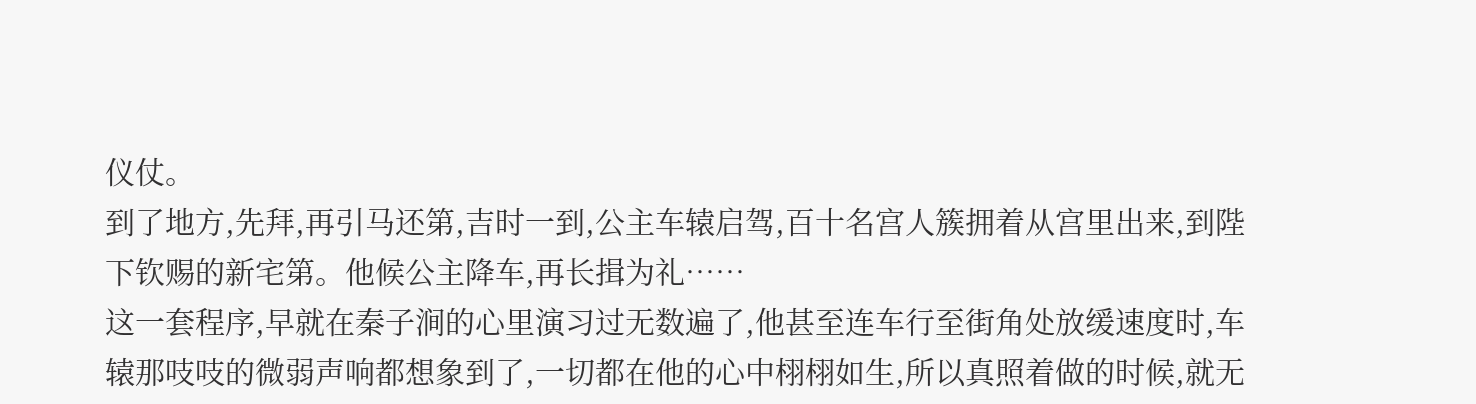仪仗。
到了地方,先拜,再引马还第,吉时一到,公主车辕启驾,百十名宫人簇拥着从宫里出来,到陛下钦赐的新宅第。他候公主降车,再长揖为礼……
这一套程序,早就在秦子涧的心里演习过无数遍了,他甚至连车行至街角处放缓速度时,车辕那吱吱的微弱声响都想象到了,一切都在他的心中栩栩如生,所以真照着做的时候,就无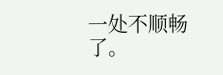一处不顺畅了。